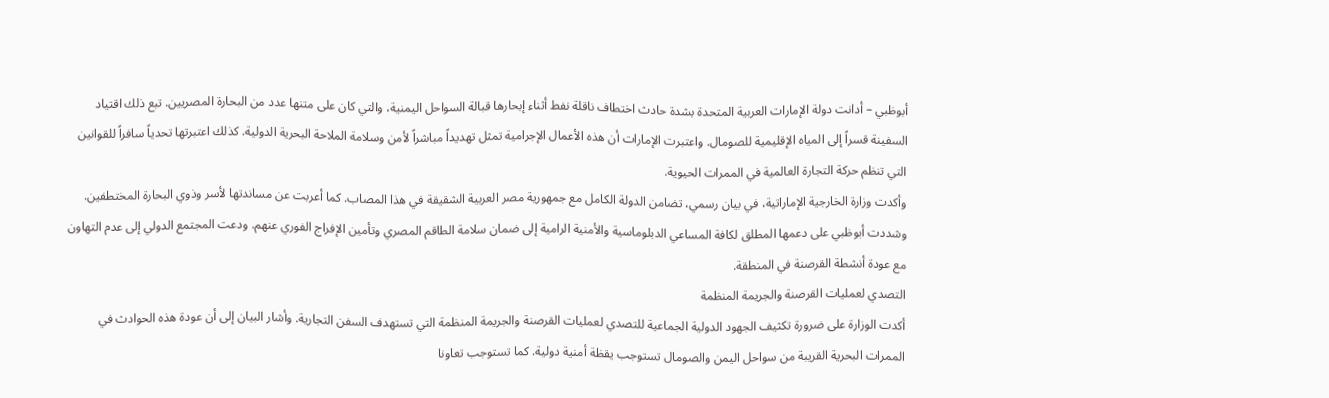أبوظبي – أدانت دولة الإمارات العربية المتحدة بشدة حادث اختطاف ناقلة نفط أثناء إبحارها قبالة السواحل اليمنية، والتي كان على متنها عدد من البحارة المصريين. تبع ذلك اقتياد السفينة قسراً إلى المياه الإقليمية للصومال. واعتبرت الإمارات أن هذه الأعمال الإجرامية تمثل تهديداً مباشراً لأمن وسلامة الملاحة البحرية الدولية. كذلك اعتبرتها تحدياً سافراً للقوانين التي تنظم حركة التجارة العالمية في الممرات الحيوية.
وأكدت وزارة الخارجية الإماراتية، في بيان رسمي، تضامن الدولة الكامل مع جمهورية مصر العربية الشقيقة في هذا المصاب. كما أعربت عن مساندتها لأسر وذوي البحارة المختطفين. وشددت أبوظبي على دعمها المطلق لكافة المساعي الدبلوماسية والأمنية الرامية إلى ضمان سلامة الطاقم المصري وتأمين الإفراج الفوري عنهم. ودعت المجتمع الدولي إلى عدم التهاون مع عودة أنشطة القرصنة في المنطقة.
التصدي لعمليات القرصنة والجريمة المنظمة
أكدت الوزارة على ضرورة تكثيف الجهود الدولية الجماعية للتصدي لعمليات القرصنة والجريمة المنظمة التي تستهدف السفن التجارية. وأشار البيان إلى أن عودة هذه الحوادث في الممرات البحرية القريبة من سواحل اليمن والصومال تستوجب يقظة أمنية دولية. كما تستوجب تعاونا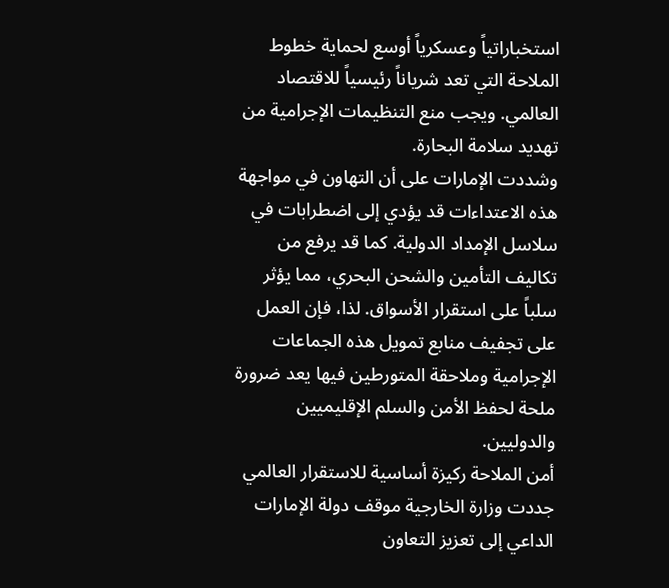استخباراتياً وعسكرياً أوسع لحماية خطوط الملاحة التي تعد شرياناً رئيسياً للاقتصاد العالمي. ويجب منع التنظيمات الإجرامية من تهديد سلامة البحارة.
وشددت الإمارات على أن التهاون في مواجهة هذه الاعتداءات قد يؤدي إلى اضطرابات في سلاسل الإمداد الدولية. كما قد يرفع من تكاليف التأمين والشحن البحري، مما يؤثر سلباً على استقرار الأسواق. لذا، فإن العمل على تجفيف منابع تمويل هذه الجماعات الإجرامية وملاحقة المتورطين فيها يعد ضرورة ملحة لحفظ الأمن والسلم الإقليميين والدوليين.
أمن الملاحة ركيزة أساسية للاستقرار العالمي
جددت وزارة الخارجية موقف دولة الإمارات الداعي إلى تعزيز التعاون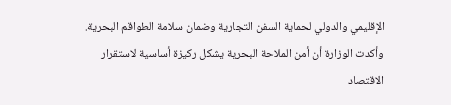الإقليمي والدولي لحماية السفن التجارية وضمان سلامة الطواقم البحرية. وأكدت الوزارة أن أمن الملاحة البحرية يشكل ركيزة أساسية لاستقرار الاقتصاد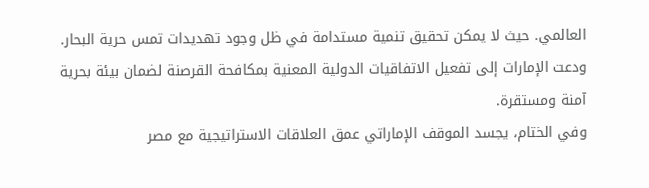العالمي. حيث لا يمكن تحقيق تنمية مستدامة في ظل وجود تهديدات تمس حرية البحار. ودعت الإمارات إلى تفعيل الاتفاقيات الدولية المعنية بمكافحة القرصنة لضمان بيئة بحرية آمنة ومستقرة.
وفي الختام، يجسد الموقف الإماراتي عمق العلاقات الاستراتيجية مع مصر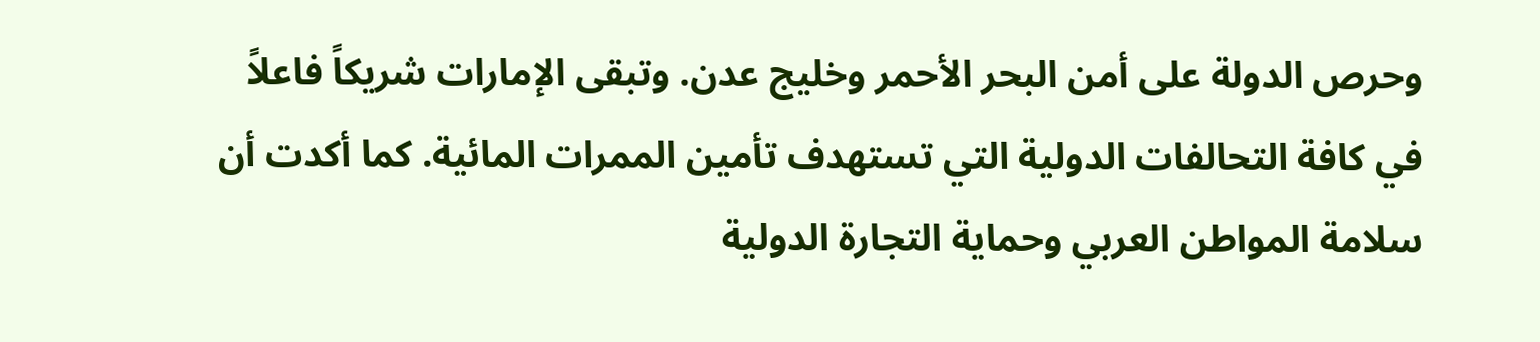وحرص الدولة على أمن البحر الأحمر وخليج عدن. وتبقى الإمارات شريكاً فاعلاً في كافة التحالفات الدولية التي تستهدف تأمين الممرات المائية. كما أكدت أن سلامة المواطن العربي وحماية التجارة الدولية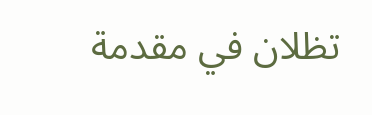تظلان في مقدمة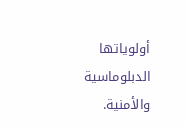أولوياتها الدبلوماسية والأمنية.